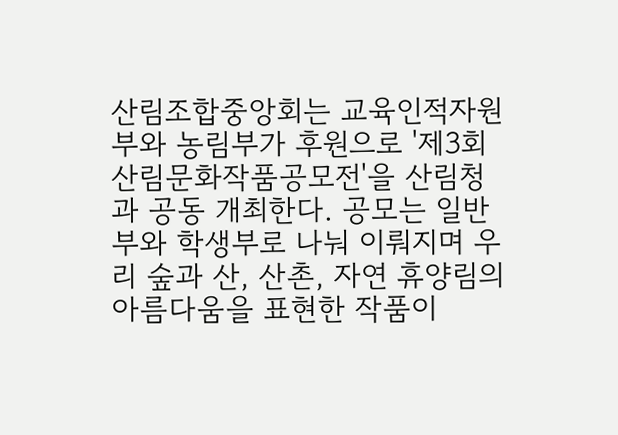산림조합중앙회는 교육인적자원부와 농림부가 후원으로 '제3회 산림문화작품공모전'을 산림청과 공동 개최한다. 공모는 일반부와 학생부로 나눠 이뤄지며 우리 숲과 산, 산촌, 자연 휴양림의 아름다움을 표현한 작품이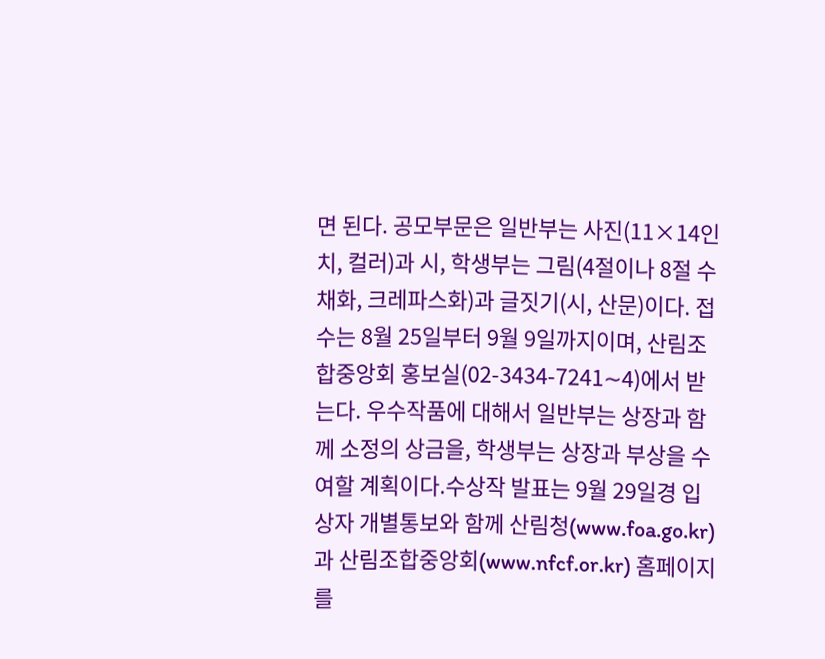면 된다. 공모부문은 일반부는 사진(11×14인치, 컬러)과 시, 학생부는 그림(4절이나 8절 수채화, 크레파스화)과 글짓기(시, 산문)이다. 접수는 8월 25일부터 9월 9일까지이며, 산림조합중앙회 홍보실(02-3434-7241∼4)에서 받는다. 우수작품에 대해서 일반부는 상장과 함께 소정의 상금을, 학생부는 상장과 부상을 수여할 계획이다.수상작 발표는 9월 29일경 입상자 개별통보와 함께 산림청(www.foa.go.kr)과 산림조합중앙회(www.nfcf.or.kr) 홈페이지를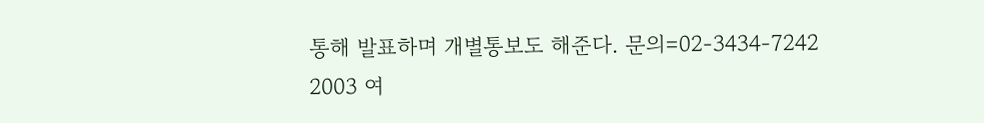통해 발표하며 개별통보도 해준다. 문의=02-3434-7242 2003 여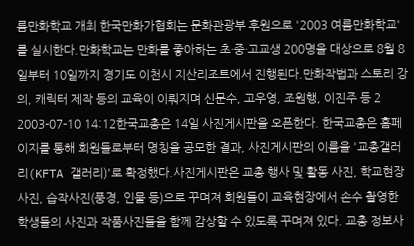름만화학교 개최 한국만화가협회는 문화관광부 후원으로 '2003 여름만화학교'를 실시한다.만화학교는 만화를 좋아하는 초·중·고교생 200명을 대상으로 8월 8일부터 10일까지 경기도 이천시 지산리조트에서 진행된다.만화작법과 스토리 강의, 캐릭터 제작 등의 교육이 이뤄지며 신문수, 고우영, 조원행, 이진주 등 2
2003-07-10 14:12한국교총은 14일 사진게시판을 오픈한다. 한국교총은 홈페이지를 통해 회원들로부터 명칭을 공모한 결과, 사진게시판의 이름을 '교총갤러리(KFTA 갤러리)'로 확정했다.사진게시판은 교총 행사 및 활동 사진, 학교현장사진, 습작사진(풍경, 인물 등)으로 꾸며져 회원들이 교육현장에서 손수 촬영한 학생들의 사진과 작품사진들을 함께 감상할 수 있도록 꾸며져 있다. 교총 정보사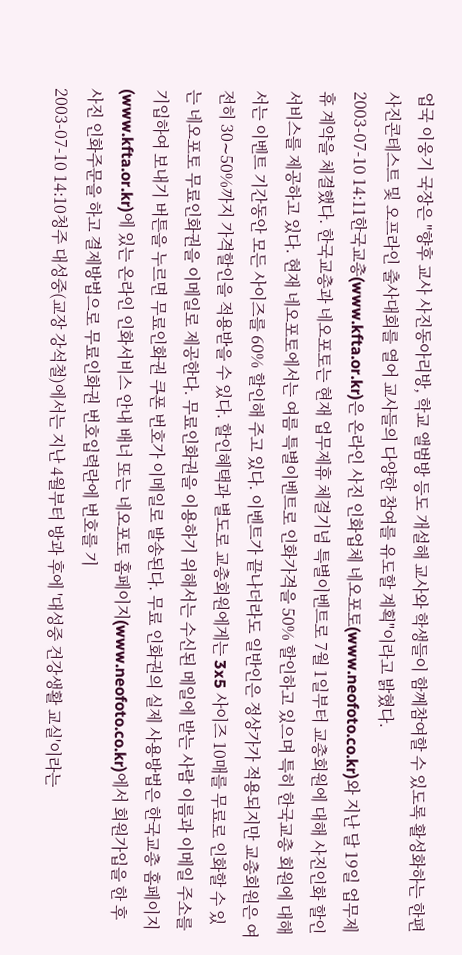업국 이웅기 국장은 "향후 교사 사진동아리방, 학교 앨범방 등도 개설해 교사와 학생들이 함께참여할 수 있도록 활성화하는 한편 사진콘테스트 및 오프라인 출사대회를 열어 교사들의 다양한 참여를 유도할 계획"이라고 밝혔다.
2003-07-10 14:11한국교총(www.kfta.or.kr)은 온라인 사진 인화업체 네오포토(www.neofoto.co.kr)와 지난 달 19일 업무제휴 계약을 체결했다. 한국교총과 네오포토는 현재 업무제휴 체결기념 특별이벤트로 7월 1일부터 교총회원에 대해 사진인화 할인서비스를 제공하고 있다. 현재 네오포토에서는 여름 특별이벤트로 인화가격을 50% 할인하고 있으며 특히 한국교총 회원에 대해서는 이벤트 기간동안 모든 사이즈를 60% 할인해 주고 있다. 이벤트가 끝나더라도 일반인은 정상가가 적용되지만 교총회원은 여전히 30∼50%까지 가격할인을 적용받을 수 있다. 할인혜택과 별도로 교총회원에게는 3x5 사이즈 10매를 무료로 인화할 수 있는 네오포토 무료인화권을 이메일로 제공한다. 무료인화권을 이용하기 위해서는 수신된 메일에 받는 사람 이름과 이메일 주소를 기입하여 보내기 버튼을 누르면 무료인화권 쿠폰 번호가 이메일로 발송된다. 무료 인화권의 실제 사용방법은 한국교총 홈페이지(www.kfta.or.kr)에 있는 온라인 인화서비스 안내 배너 또는 네오포토 홈페이지(www.neofoto.co.kr)에서 회원가입을 한 후 사진 인화주문을 하고 결제방법으로 무료인화권 번호입력란에 번호를 기
2003-07-10 14:10청주 대성중(교장 강석철)에서는 지난 4월부터 방과 후에 '대성중 건강생활 교실'이라는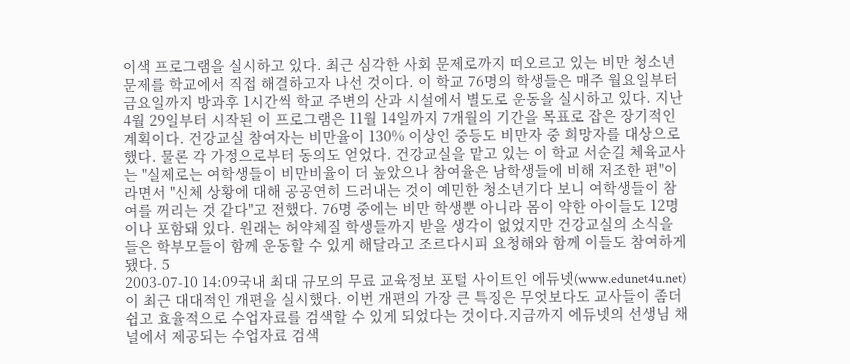이색 프로그램을 실시하고 있다. 최근 심각한 사회 문제로까지 떠오르고 있는 비만 청소년 문제를 학교에서 직접 해결하고자 나선 것이다. 이 학교 76명의 학생들은 매주 월요일부터 금요일까지 방과후 1시간씩 학교 주변의 산과 시설에서 별도로 운동을 실시하고 있다. 지난 4월 29일부터 시작된 이 프로그램은 11월 14일까지 7개월의 기간을 목표로 잡은 장기적인 계획이다. 건강교실 참여자는 비만율이 130% 이상인 중등도 비만자 중 희망자를 대상으로 했다. 물론 각 가정으로부터 동의도 얻었다. 건강교실을 맡고 있는 이 학교 서순길 체육교사는 "실제로는 여학생들이 비만비율이 더 높았으나 참여율은 남학생들에 비해 저조한 편"이라면서 "신체 상황에 대해 공공연히 드러내는 것이 예민한 청소년기다 보니 여학생들이 참여를 꺼리는 것 같다"고 전했다. 76명 중에는 비만 학생뿐 아니라 몸이 약한 아이들도 12명이나 포함돼 있다. 원래는 허약체질 학생들까지 받을 생각이 없었지만 건강교실의 소식을 들은 학부모들이 함께 운동할 수 있게 해달라고 조르다시피 요청해와 함께 이들도 참여하게 됐다. 5
2003-07-10 14:09국내 최대 규모의 무료 교육정보 포털 사이트인 에듀넷(www.edunet4u.net)이 최근 대대적인 개편을 실시했다. 이번 개편의 가장 큰 특징은 무엇보다도 교사들이 좀더 쉽고 효율적으로 수업자료를 검색할 수 있게 되었다는 것이다.지금까지 에듀넷의 선생님 채널에서 제공되는 수업자료 검색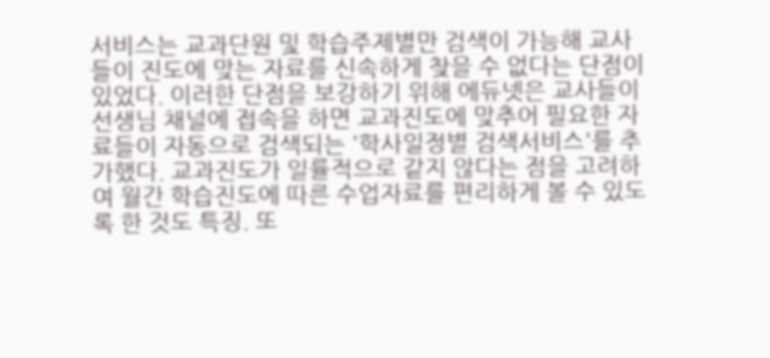서비스는 교과단원 및 학습주제별만 검색이 가능해 교사들이 진도에 맞는 자료를 신속하게 찾을 수 없다는 단점이 있었다. 이러한 단점을 보강하기 위해 에듀넷은 교사들이 선생님 채널에 접속을 하면 교과진도에 맞추어 필요한 자료들이 자동으로 검색되는 '학사일정별 검색서비스'를 추가했다. 교과진도가 일률적으로 같지 않다는 점을 고려하여 월간 학습진도에 따른 수업자료를 편리하게 볼 수 있도록 한 것도 특징. 또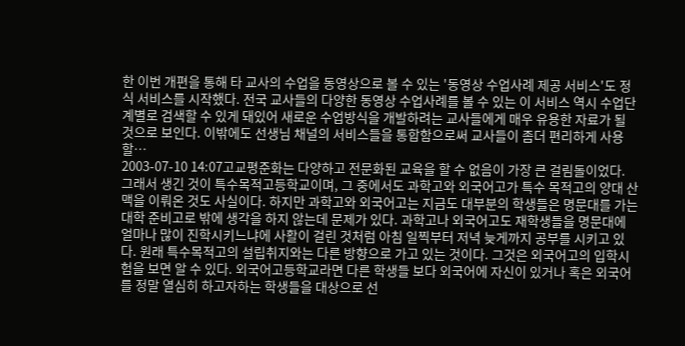한 이번 개편을 통해 타 교사의 수업을 동영상으로 볼 수 있는 '동영상 수업사례 제공 서비스'도 정식 서비스를 시작했다. 전국 교사들의 다양한 동영상 수업사례를 볼 수 있는 이 서비스 역시 수업단계별로 검색할 수 있게 돼있어 새로운 수업방식을 개발하려는 교사들에게 매우 유용한 자료가 될 것으로 보인다. 이밖에도 선생님 채널의 서비스들을 통합함으로써 교사들이 좀더 편리하게 사용할…
2003-07-10 14:07고교평준화는 다양하고 전문화된 교육을 할 수 없음이 가장 큰 걸림돌이었다. 그래서 생긴 것이 특수목적고등학교이며, 그 중에서도 과학고와 외국어고가 특수 목적고의 양대 산맥을 이뤄온 것도 사실이다. 하지만 과학고와 외국어고는 지금도 대부분의 학생들은 명문대를 가는 대학 준비고로 밖에 생각을 하지 않는데 문제가 있다. 과학고나 외국어고도 재학생들을 명문대에 얼마나 많이 진학시키느냐에 사활이 걸린 것처럼 아침 일찍부터 저녁 늦게까지 공부를 시키고 있다. 원래 특수목적고의 설립취지와는 다른 방향으로 가고 있는 것이다. 그것은 외국어고의 입학시험을 보면 알 수 있다. 외국어고등학교라면 다른 학생들 보다 외국어에 자신이 있거나 혹은 외국어를 정말 열심히 하고자하는 학생들을 대상으로 선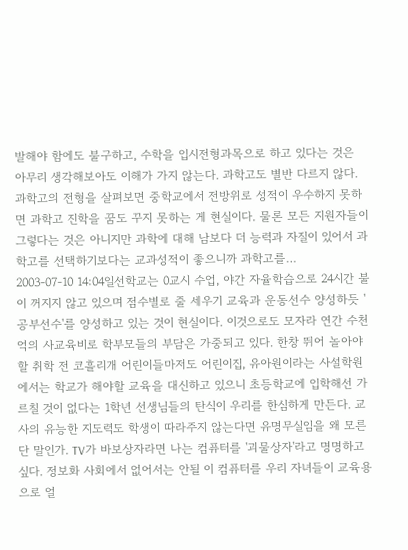발해야 함에도 불구하고, 수학을 입시전형과목으로 하고 있다는 것은 아무리 생각해보아도 이해가 가지 않는다. 과학고도 별반 다르지 않다. 과학고의 전형을 살펴보면 중학교에서 전방위로 성적이 우수하지 못하면 과학고 진학을 꿈도 꾸지 못하는 게 현실이다. 물론 모든 지원자들이 그렇다는 것은 아니지만 과학에 대해 남보다 더 능력과 자질이 있어서 과학고를 선택하기보다는 교과성적이 좋으니까 과학고를…
2003-07-10 14:04일선학교는 0교시 수업, 야간 자율학습으로 24시간 불이 꺼지지 않고 있으며 점수별로 줄 세우기 교육과 운동선수 양성하듯 '공부선수'를 양성하고 있는 것이 현실이다. 이것으로도 모자라 연간 수천억의 사교육비로 학부모들의 부담은 가중되고 있다. 한창 뛰어 놀아야 할 취학 전 코흘리개 어린이들마저도 어린이집, 유아원이라는 사설학원에서는 학교가 해야할 교육을 대신하고 있으니 초등학교에 입학해선 가르칠 것이 없다는 1학년 선생님들의 탄식이 우리를 한심하게 만든다. 교사의 유능한 지도력도 학생이 따라주지 않는다면 유명무실임을 왜 모른단 말인가. TV가 바보상자라면 나는 컴퓨터를 '괴물상자'라고 명명하고 싶다. 정보화 사회에서 없어서는 안될 이 컴퓨터를 우리 자녀들이 교육용으로 얼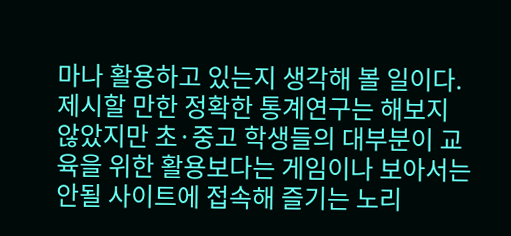마나 활용하고 있는지 생각해 볼 일이다. 제시할 만한 정확한 통계연구는 해보지 않았지만 초·중고 학생들의 대부분이 교육을 위한 활용보다는 게임이나 보아서는 안될 사이트에 접속해 즐기는 노리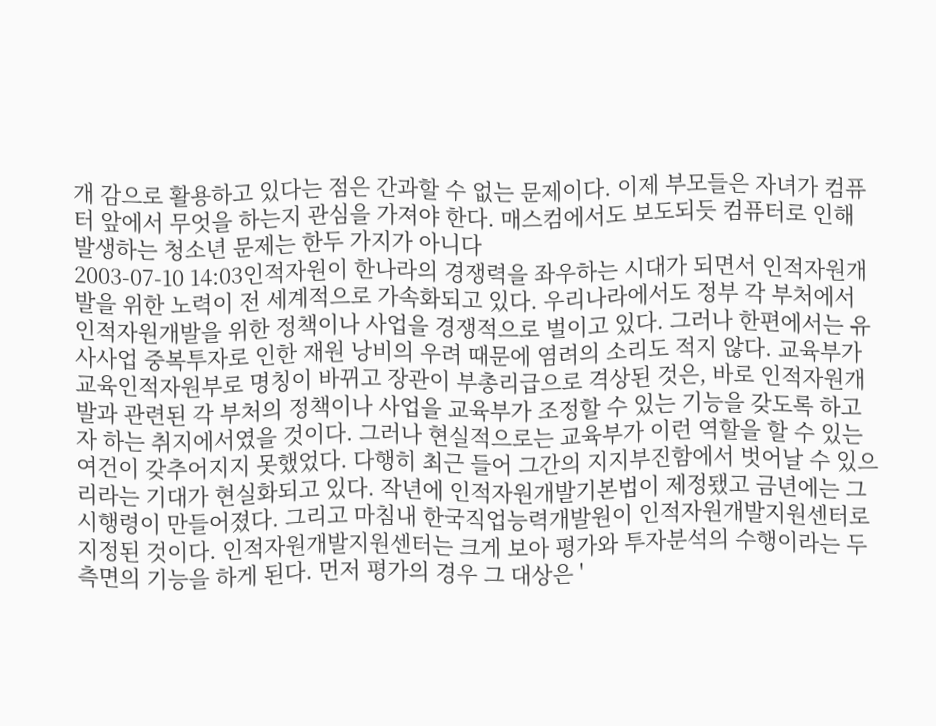개 감으로 활용하고 있다는 점은 간과할 수 없는 문제이다. 이제 부모들은 자녀가 컴퓨터 앞에서 무엇을 하는지 관심을 가져야 한다. 매스컴에서도 보도되듯 컴퓨터로 인해 발생하는 청소년 문제는 한두 가지가 아니다
2003-07-10 14:03인적자원이 한나라의 경쟁력을 좌우하는 시대가 되면서 인적자원개발을 위한 노력이 전 세계적으로 가속화되고 있다. 우리나라에서도 정부 각 부처에서 인적자원개발을 위한 정책이나 사업을 경쟁적으로 벌이고 있다. 그러나 한편에서는 유사사업 중복투자로 인한 재원 낭비의 우려 때문에 염려의 소리도 적지 않다. 교육부가 교육인적자원부로 명칭이 바뀌고 장관이 부총리급으로 격상된 것은, 바로 인적자원개발과 관련된 각 부처의 정책이나 사업을 교육부가 조정할 수 있는 기능을 갖도록 하고자 하는 취지에서였을 것이다. 그러나 현실적으로는 교육부가 이런 역할을 할 수 있는 여건이 갖추어지지 못했었다. 다행히 최근 들어 그간의 지지부진함에서 벗어날 수 있으리라는 기대가 현실화되고 있다. 작년에 인적자원개발기본법이 제정됐고 금년에는 그 시행령이 만들어졌다. 그리고 마침내 한국직업능력개발원이 인적자원개발지원센터로 지정된 것이다. 인적자원개발지원센터는 크게 보아 평가와 투자분석의 수행이라는 두 측면의 기능을 하게 된다. 먼저 평가의 경우 그 대상은 '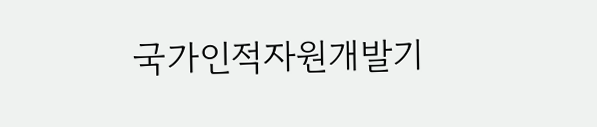국가인적자원개발기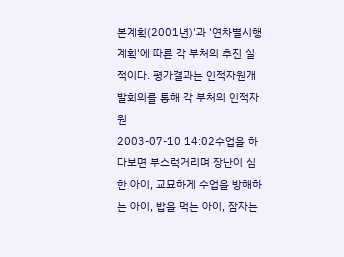본계획(2001년)'과 '연차별시행계획'에 따른 각 부처의 추진 실적이다. 평가결과는 인적자원개발회의를 통해 각 부처의 인적자원
2003-07-10 14:02수업을 하다보면 부스럭거리며 장난이 심한 아이, 교묘하게 수업을 방해하는 아이, 밥을 먹는 아이, 잠자는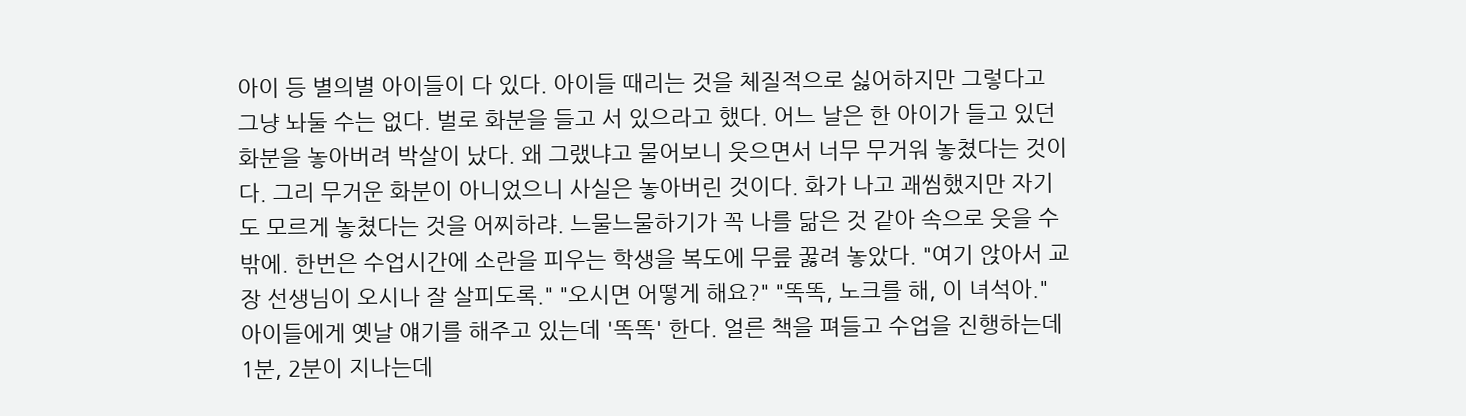아이 등 별의별 아이들이 다 있다. 아이들 때리는 것을 체질적으로 싫어하지만 그렇다고 그냥 놔둘 수는 없다. 벌로 화분을 들고 서 있으라고 했다. 어느 날은 한 아이가 들고 있던 화분을 놓아버려 박살이 났다. 왜 그랬냐고 물어보니 웃으면서 너무 무거워 놓쳤다는 것이다. 그리 무거운 화분이 아니었으니 사실은 놓아버린 것이다. 화가 나고 괘씸했지만 자기도 모르게 놓쳤다는 것을 어찌하랴. 느물느물하기가 꼭 나를 닮은 것 같아 속으로 웃을 수밖에. 한번은 수업시간에 소란을 피우는 학생을 복도에 무릎 꿇려 놓았다. "여기 앉아서 교장 선생님이 오시나 잘 살피도록." "오시면 어떻게 해요?" "똑똑, 노크를 해, 이 녀석아." 아이들에게 옛날 얘기를 해주고 있는데 '똑똑' 한다. 얼른 책을 펴들고 수업을 진행하는데 1분, 2분이 지나는데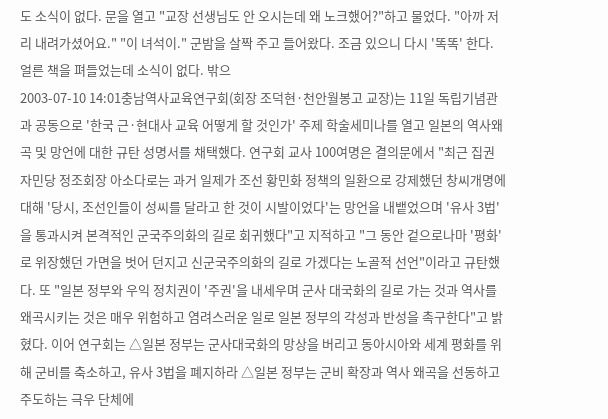도 소식이 없다. 문을 열고 "교장 선생님도 안 오시는데 왜 노크했어?"하고 물었다. "아까 저리 내려가셨어요." "이 녀석이." 군밤을 살짝 주고 들어왔다. 조금 있으니 다시 '똑똑' 한다. 얼른 책을 펴들었는데 소식이 없다. 밖으
2003-07-10 14:01충남역사교육연구회(회장 조덕현·천안월봉고 교장)는 11일 독립기념관과 공동으로 '한국 근·현대사 교육 어떻게 할 것인가' 주제 학술세미나를 열고 일본의 역사왜곡 및 망언에 대한 규탄 성명서를 채택했다. 연구회 교사 100여명은 결의문에서 "최근 집권 자민당 정조회장 아소다로는 과거 일제가 조선 황민화 정책의 일환으로 강제했던 창씨개명에 대해 '당시, 조선인들이 성씨를 달라고 한 것이 시발이었다'는 망언을 내뱉었으며 '유사 3법'을 통과시켜 본격적인 군국주의화의 길로 회귀했다"고 지적하고 "그 동안 겉으로나마 '평화'로 위장했던 가면을 벗어 던지고 신군국주의화의 길로 가겠다는 노골적 선언"이라고 규탄했다. 또 "일본 정부와 우익 정치권이 '주권'을 내세우며 군사 대국화의 길로 가는 것과 역사를 왜곡시키는 것은 매우 위험하고 염려스러운 일로 일본 정부의 각성과 반성을 촉구한다"고 밝혔다. 이어 연구회는 △일본 정부는 군사대국화의 망상을 버리고 동아시아와 세계 평화를 위해 군비를 축소하고, 유사 3법을 폐지하라 △일본 정부는 군비 확장과 역사 왜곡을 선동하고 주도하는 극우 단체에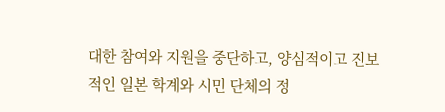대한 참여와 지원을 중단하고, 양심적이고 진보적인 일본 학계와 시민 단체의 정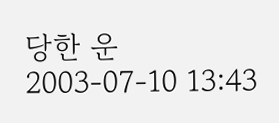당한 운
2003-07-10 13:43